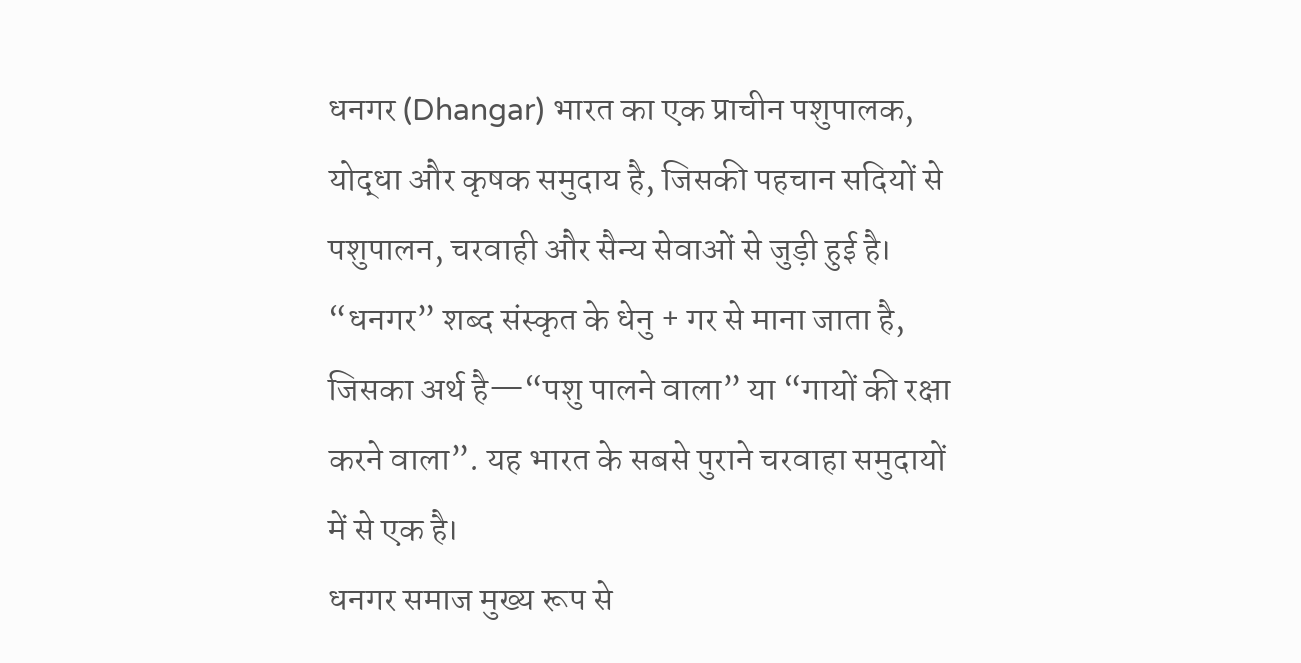धनगर (Dhangar) भारत का एक प्राचीन पशुपालक, योद्धा और कृषक समुदाय है, जिसकी पहचान सदियों से पशुपालन, चरवाही और सैन्य सेवाओं से जुड़ी हुई है। “धनगर” शब्द संस्कृत के धेनु + गर से माना जाता है, जिसका अर्थ है—“पशु पालने वाला” या “गायों की रक्षा करने वाला”. यह भारत के सबसे पुराने चरवाहा समुदायों में से एक है।
धनगर समाज मुख्य रूप से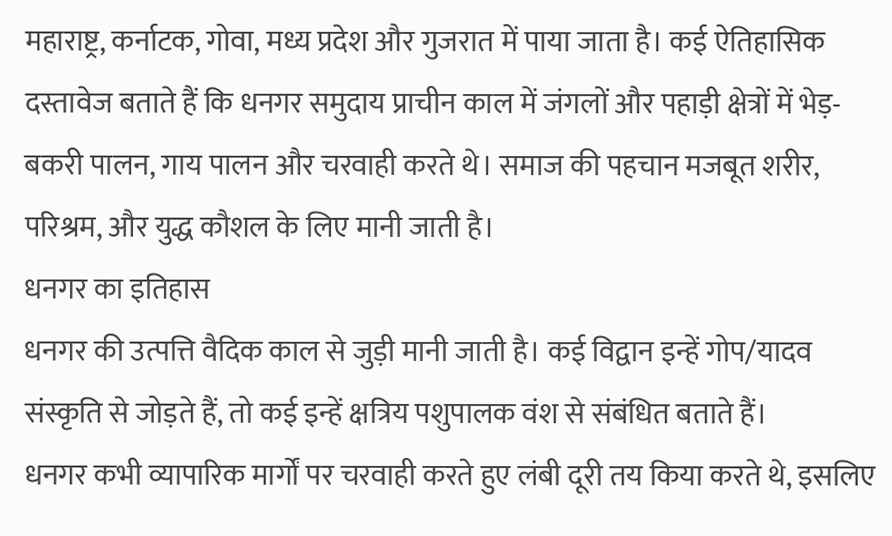महाराष्ट्र, कर्नाटक, गोवा, मध्य प्रदेश और गुजरात में पाया जाता है। कई ऐतिहासिक दस्तावेज बताते हैं कि धनगर समुदाय प्राचीन काल में जंगलों और पहाड़ी क्षेत्रों में भेड़-बकरी पालन, गाय पालन और चरवाही करते थे। समाज की पहचान मजबूत शरीर, परिश्रम, और युद्ध कौशल के लिए मानी जाती है।
धनगर का इतिहास
धनगर की उत्पत्ति वैदिक काल से जुड़ी मानी जाती है। कई विद्वान इन्हें गोप/यादव संस्कृति से जोड़ते हैं, तो कई इन्हें क्षत्रिय पशुपालक वंश से संबंधित बताते हैं।
धनगर कभी व्यापारिक मार्गों पर चरवाही करते हुए लंबी दूरी तय किया करते थे, इसलिए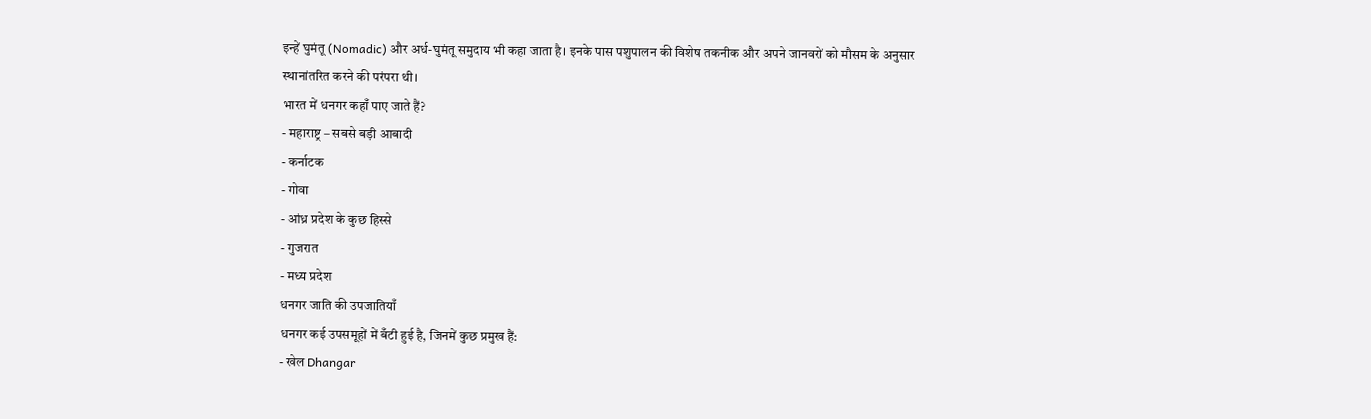इन्हें घुमंतू (Nomadic) और अर्ध-घुमंतू समुदाय भी कहा जाता है। इनके पास पशुपालन की विशेष तकनीक और अपने जानवरों को मौसम के अनुसार स्थानांतरित करने की परंपरा थी।
भारत में धनगर कहाँ पाए जाते हैं?
- महाराष्ट्र – सबसे बड़ी आबादी
- कर्नाटक
- गोवा
- आंध्र प्रदेश के कुछ हिस्से
- गुजरात
- मध्य प्रदेश
धनगर जाति की उपजातियाँ
धनगर कई उपसमूहों में बँटी हुई है, जिनमें कुछ प्रमुख हैं:
- खेल Dhangar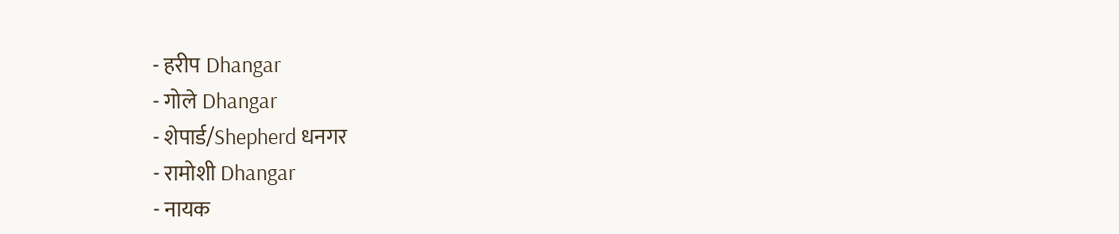- हरीप Dhangar
- गोले Dhangar
- शेपार्ड/Shepherd धनगर
- रामोशी Dhangar
- नायक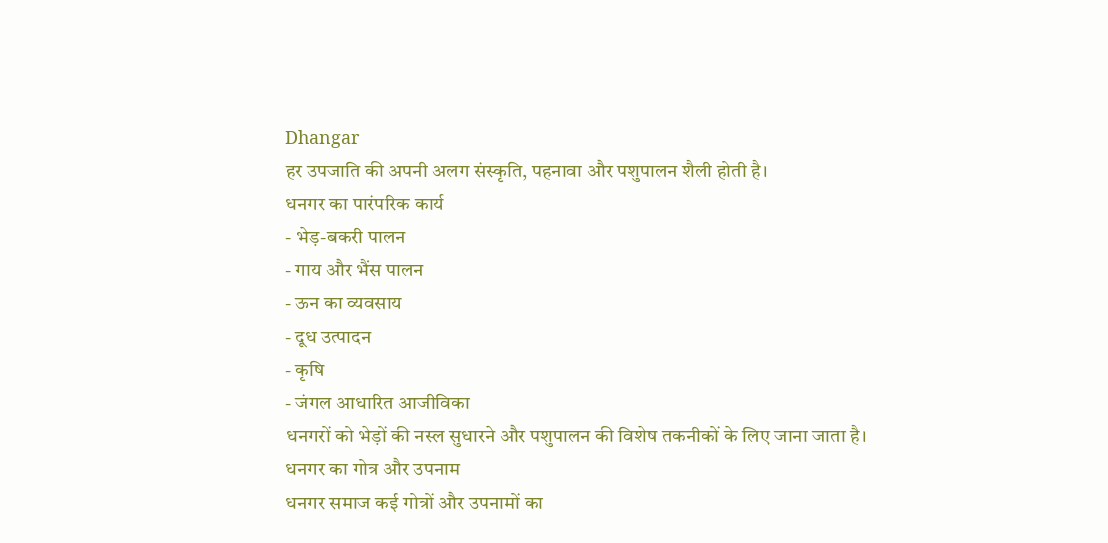Dhangar
हर उपजाति की अपनी अलग संस्कृति, पहनावा और पशुपालन शैली होती है।
धनगर का पारंपरिक कार्य
- भेड़-बकरी पालन
- गाय और भैंस पालन
- ऊन का व्यवसाय
- दूध उत्पादन
- कृषि
- जंगल आधारित आजीविका
धनगरों को भेड़ों की नस्ल सुधारने और पशुपालन की विशेष तकनीकों के लिए जाना जाता है।
धनगर का गोत्र और उपनाम
धनगर समाज कई गोत्रों और उपनामों का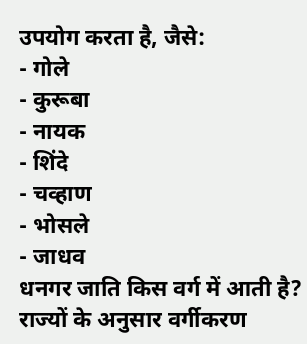उपयोग करता है, जैसे:
- गोले
- कुरूबा
- नायक
- शिंदे
- चव्हाण
- भोसले
- जाधव
धनगर जाति किस वर्ग में आती है?
राज्यों के अनुसार वर्गीकरण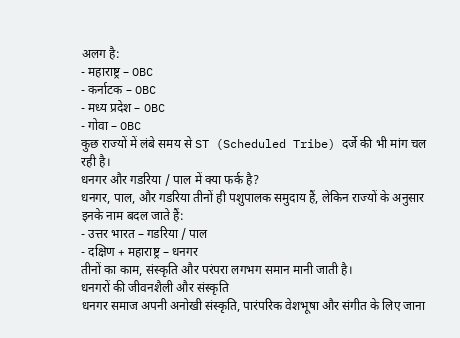अलग है:
- महाराष्ट्र – OBC
- कर्नाटक – OBC
- मध्य प्रदेश – OBC
- गोवा – OBC
कुछ राज्यों में लंबे समय से ST (Scheduled Tribe) दर्जे की भी मांग चल रही है।
धनगर और गडरिया / पाल में क्या फर्क है?
धनगर, पाल, और गडरिया तीनों ही पशुपालक समुदाय हैं, लेकिन राज्यों के अनुसार इनके नाम बदल जाते हैं:
- उत्तर भारत – गडरिया / पाल
- दक्षिण + महाराष्ट्र – धनगर
तीनों का काम, संस्कृति और परंपरा लगभग समान मानी जाती है।
धनगरों की जीवनशैली और संस्कृति
धनगर समाज अपनी अनोखी संस्कृति, पारंपरिक वेशभूषा और संगीत के लिए जाना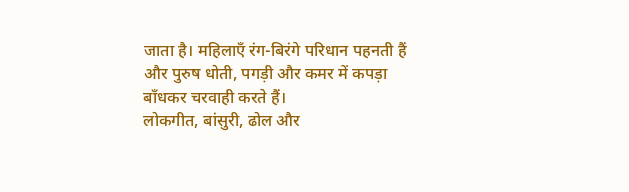जाता है। महिलाएँ रंग-बिरंगे परिधान पहनती हैं और पुरुष धोती, पगड़ी और कमर में कपड़ा बाँधकर चरवाही करते हैं।
लोकगीत, बांसुरी, ढोल और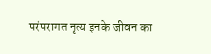परंपरागत नृत्य इनके जीवन का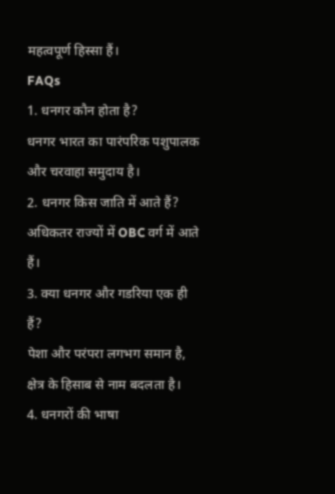महत्वपूर्ण हिस्सा हैं।
FAQs
1. धनगर कौन होता है?
धनगर भारत का पारंपरिक पशुपालक और चरवाहा समुदाय है।
2. धनगर किस जाति में आते हैं?
अधिकतर राज्यों में OBC वर्ग में आते हैं।
3. क्या धनगर और गडरिया एक ही हैं?
पेशा और परंपरा लगभग समान है, क्षेत्र के हिसाब से नाम बदलता है।
4. धनगरों की भाषा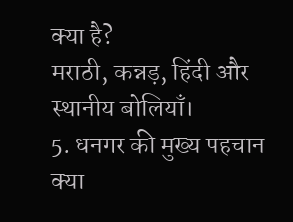क्या है?
मराठी, कन्नड़, हिंदी और स्थानीय बोलियाँ।
5. धनगर की मुख्य पहचान क्या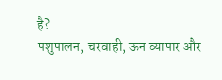है?
पशुपालन, चरवाही, ऊन व्यापार और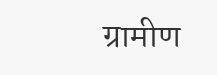ग्रामीण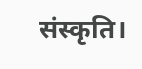संस्कृति।